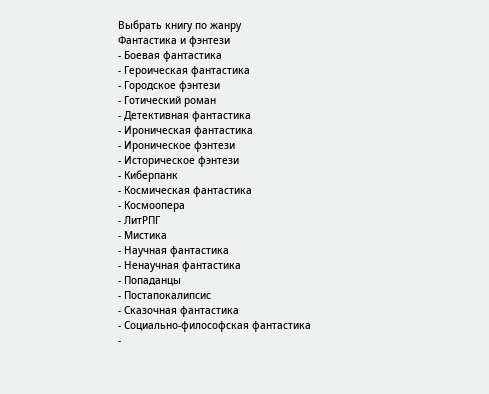Выбрать книгу по жанру
Фантастика и фэнтези
- Боевая фантастика
- Героическая фантастика
- Городское фэнтези
- Готический роман
- Детективная фантастика
- Ироническая фантастика
- Ироническое фэнтези
- Историческое фэнтези
- Киберпанк
- Космическая фантастика
- Космоопера
- ЛитРПГ
- Мистика
- Научная фантастика
- Ненаучная фантастика
- Попаданцы
- Постапокалипсис
- Сказочная фантастика
- Социально-философская фантастика
-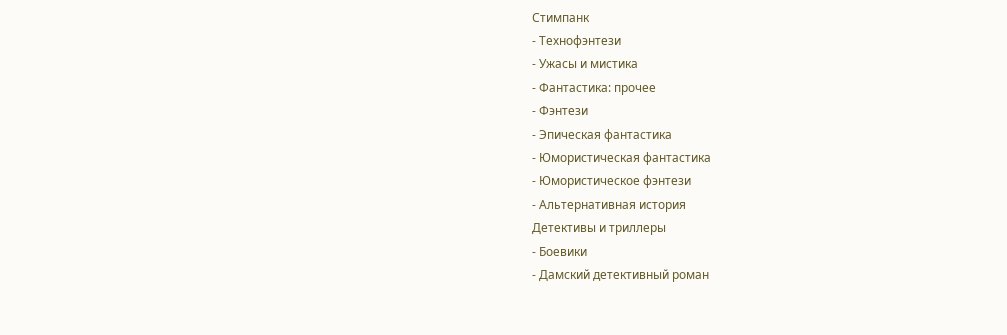Стимпанк
- Технофэнтези
- Ужасы и мистика
- Фантастика: прочее
- Фэнтези
- Эпическая фантастика
- Юмористическая фантастика
- Юмористическое фэнтези
- Альтернативная история
Детективы и триллеры
- Боевики
- Дамский детективный роман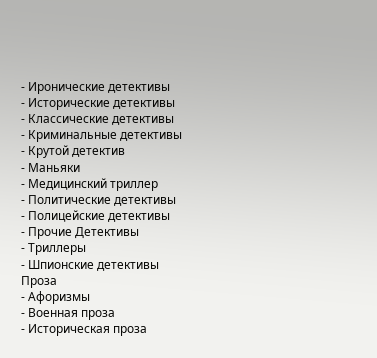- Иронические детективы
- Исторические детективы
- Классические детективы
- Криминальные детективы
- Крутой детектив
- Маньяки
- Медицинский триллер
- Политические детективы
- Полицейские детективы
- Прочие Детективы
- Триллеры
- Шпионские детективы
Проза
- Афоризмы
- Военная проза
- Историческая проза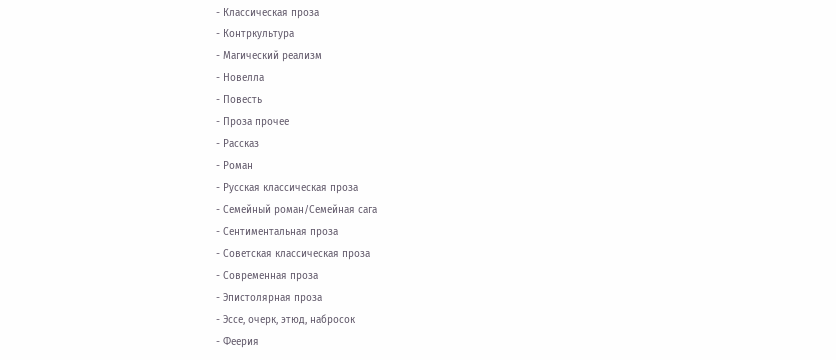- Классическая проза
- Контркультура
- Магический реализм
- Новелла
- Повесть
- Проза прочее
- Рассказ
- Роман
- Русская классическая проза
- Семейный роман/Семейная сага
- Сентиментальная проза
- Советская классическая проза
- Современная проза
- Эпистолярная проза
- Эссе, очерк, этюд, набросок
- Феерия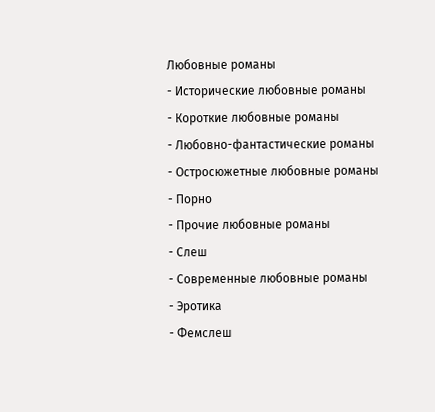Любовные романы
- Исторические любовные романы
- Короткие любовные романы
- Любовно-фантастические романы
- Остросюжетные любовные романы
- Порно
- Прочие любовные романы
- Слеш
- Современные любовные романы
- Эротика
- Фемслеш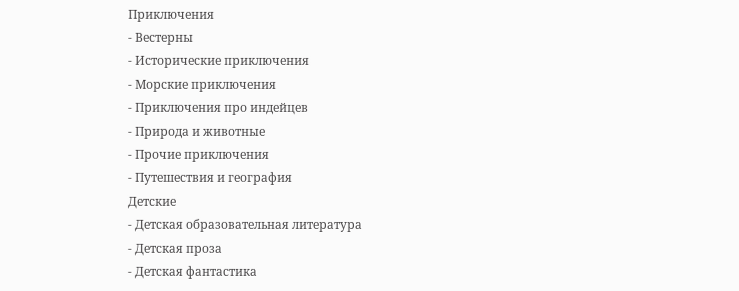Приключения
- Вестерны
- Исторические приключения
- Морские приключения
- Приключения про индейцев
- Природа и животные
- Прочие приключения
- Путешествия и география
Детские
- Детская образовательная литература
- Детская проза
- Детская фантастика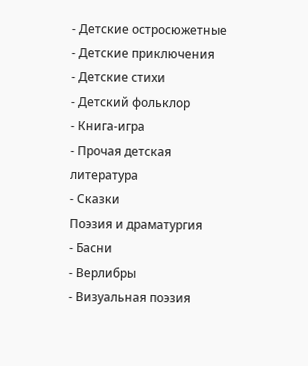- Детские остросюжетные
- Детские приключения
- Детские стихи
- Детский фольклор
- Книга-игра
- Прочая детская литература
- Сказки
Поэзия и драматургия
- Басни
- Верлибры
- Визуальная поэзия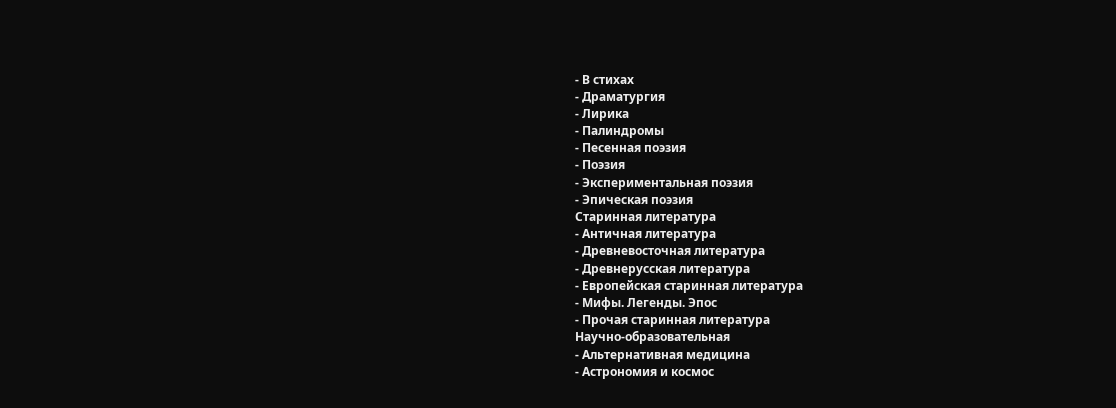- В стихах
- Драматургия
- Лирика
- Палиндромы
- Песенная поэзия
- Поэзия
- Экспериментальная поэзия
- Эпическая поэзия
Старинная литература
- Античная литература
- Древневосточная литература
- Древнерусская литература
- Европейская старинная литература
- Мифы. Легенды. Эпос
- Прочая старинная литература
Научно-образовательная
- Альтернативная медицина
- Астрономия и космос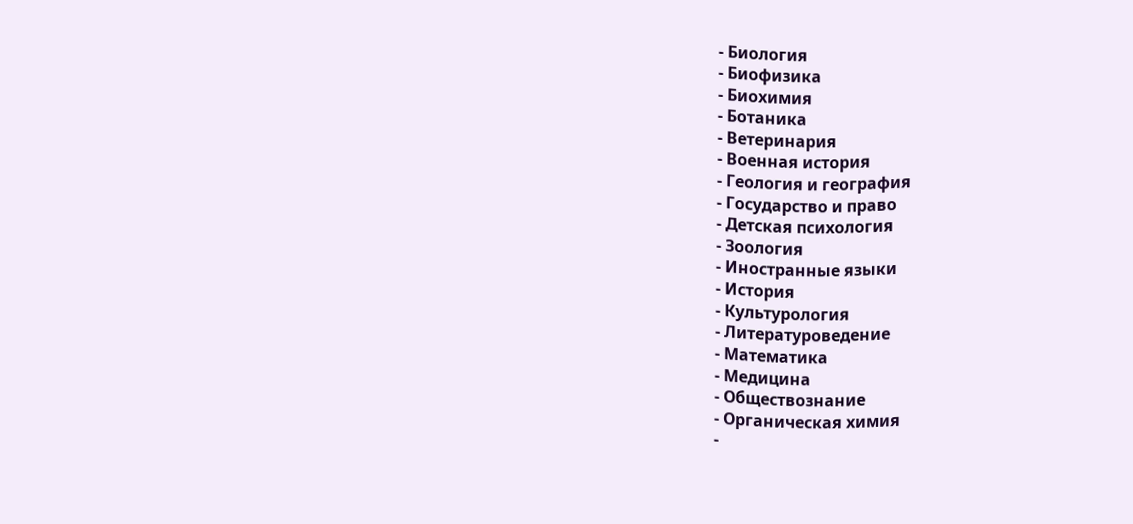- Биология
- Биофизика
- Биохимия
- Ботаника
- Ветеринария
- Военная история
- Геология и география
- Государство и право
- Детская психология
- Зоология
- Иностранные языки
- История
- Культурология
- Литературоведение
- Математика
- Медицина
- Обществознание
- Органическая химия
-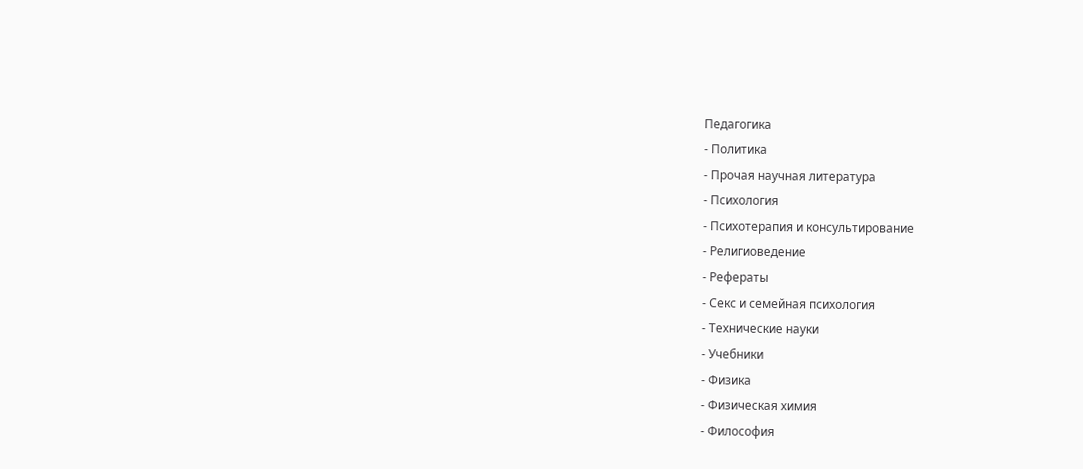Педагогика
- Политика
- Прочая научная литература
- Психология
- Психотерапия и консультирование
- Религиоведение
- Рефераты
- Секс и семейная психология
- Технические науки
- Учебники
- Физика
- Физическая химия
- Философия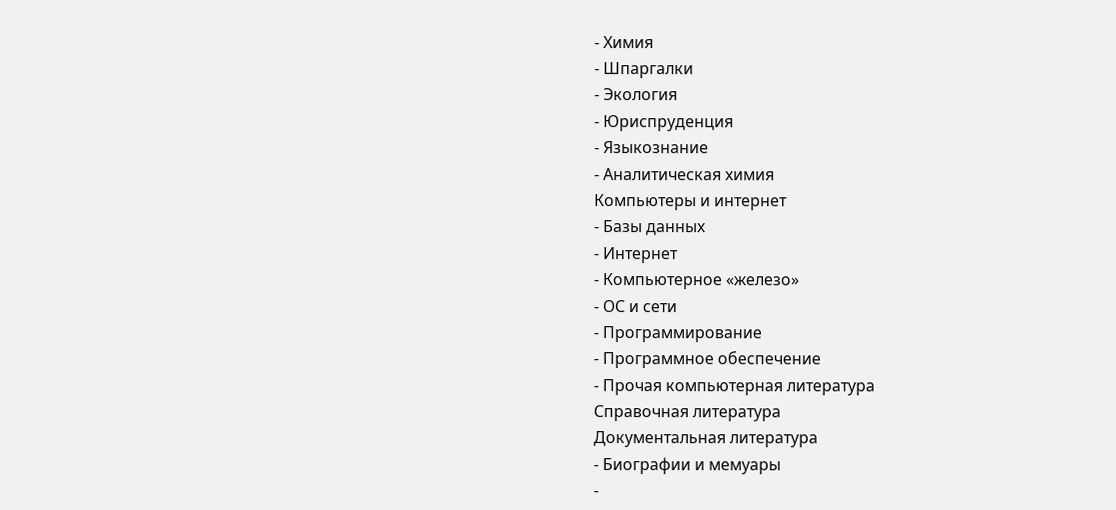- Химия
- Шпаргалки
- Экология
- Юриспруденция
- Языкознание
- Аналитическая химия
Компьютеры и интернет
- Базы данных
- Интернет
- Компьютерное «железо»
- ОС и сети
- Программирование
- Программное обеспечение
- Прочая компьютерная литература
Справочная литература
Документальная литература
- Биографии и мемуары
-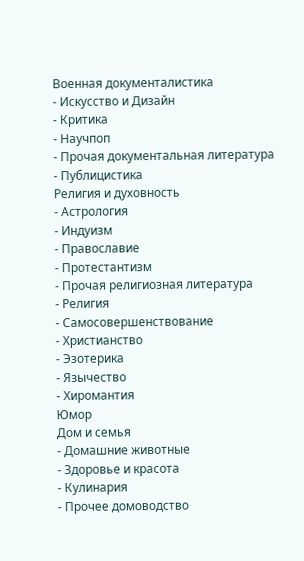Военная документалистика
- Искусство и Дизайн
- Критика
- Научпоп
- Прочая документальная литература
- Публицистика
Религия и духовность
- Астрология
- Индуизм
- Православие
- Протестантизм
- Прочая религиозная литература
- Религия
- Самосовершенствование
- Христианство
- Эзотерика
- Язычество
- Хиромантия
Юмор
Дом и семья
- Домашние животные
- Здоровье и красота
- Кулинария
- Прочее домоводство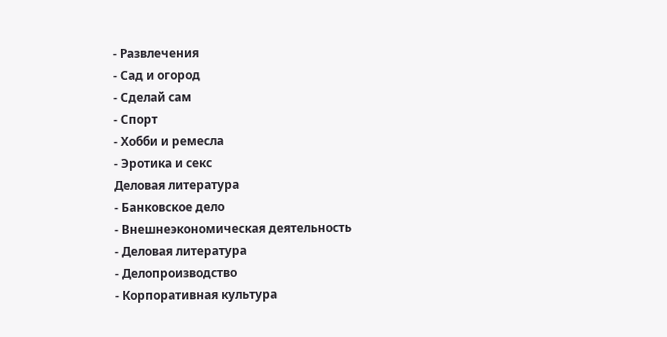- Развлечения
- Сад и огород
- Сделай сам
- Спорт
- Хобби и ремесла
- Эротика и секс
Деловая литература
- Банковское дело
- Внешнеэкономическая деятельность
- Деловая литература
- Делопроизводство
- Корпоративная культура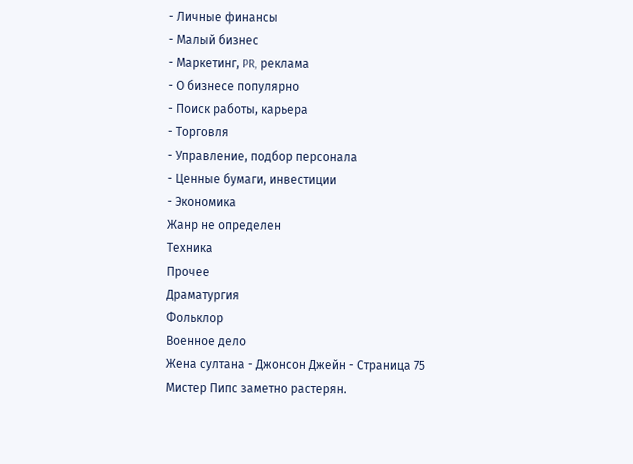- Личные финансы
- Малый бизнес
- Маркетинг, PR, реклама
- О бизнесе популярно
- Поиск работы, карьера
- Торговля
- Управление, подбор персонала
- Ценные бумаги, инвестиции
- Экономика
Жанр не определен
Техника
Прочее
Драматургия
Фольклор
Военное дело
Жена султана - Джонсон Джейн - Страница 75
Мистер Пипс заметно растерян.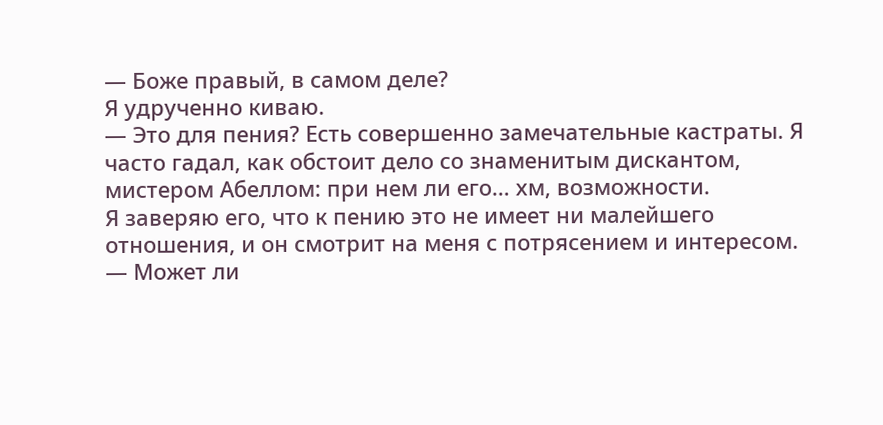— Боже правый, в самом деле?
Я удрученно киваю.
— Это для пения? Есть совершенно замечательные кастраты. Я часто гадал, как обстоит дело со знаменитым дискантом, мистером Абеллом: при нем ли его… хм, возможности.
Я заверяю его, что к пению это не имеет ни малейшего отношения, и он смотрит на меня с потрясением и интересом.
— Может ли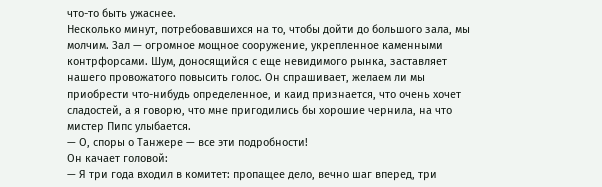что-то быть ужаснее.
Несколько минут, потребовавшихся на то, чтобы дойти до большого зала, мы молчим. Зал — огромное мощное сооружение, укрепленное каменными контрфорсами. Шум, доносящийся с еще невидимого рынка, заставляет нашего провожатого повысить голос. Он спрашивает, желаем ли мы приобрести что-нибудь определенное, и каид признается, что очень хочет сладостей, а я говорю, что мне пригодились бы хорошие чернила, на что мистер Пипс улыбается.
— О, споры о Танжере — все эти подробности!
Он качает головой:
— Я три года входил в комитет: пропащее дело, вечно шаг вперед, три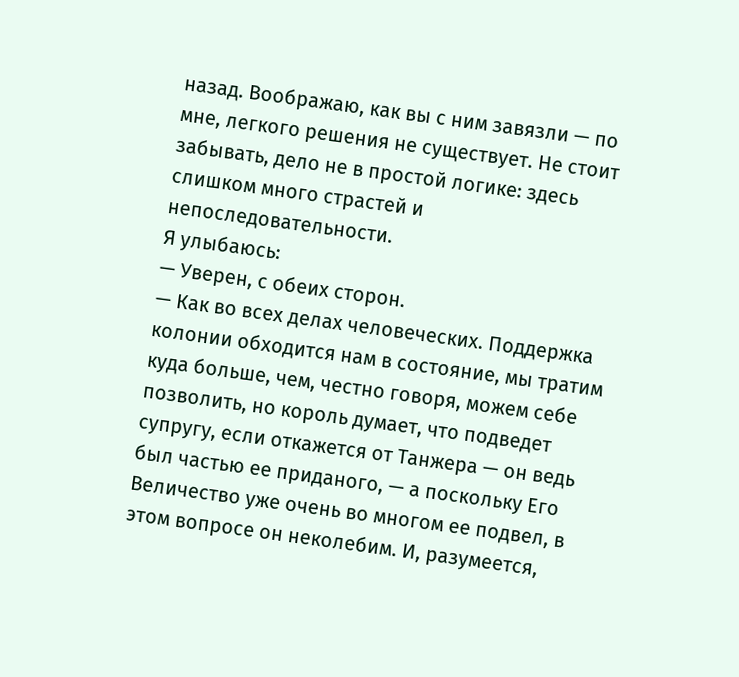назад. Воображаю, как вы с ним завязли — по мне, легкого решения не существует. Не стоит забывать, дело не в простой логике: здесь слишком много страстей и непоследовательности.
Я улыбаюсь:
— Уверен, с обеих сторон.
— Как во всех делах человеческих. Поддержка колонии обходится нам в состояние, мы тратим куда больше, чем, честно говоря, можем себе позволить, но король думает, что подведет супругу, если откажется от Танжера — он ведь был частью ее приданого, — а поскольку Его Величество уже очень во многом ее подвел, в этом вопросе он неколебим. И, разумеется,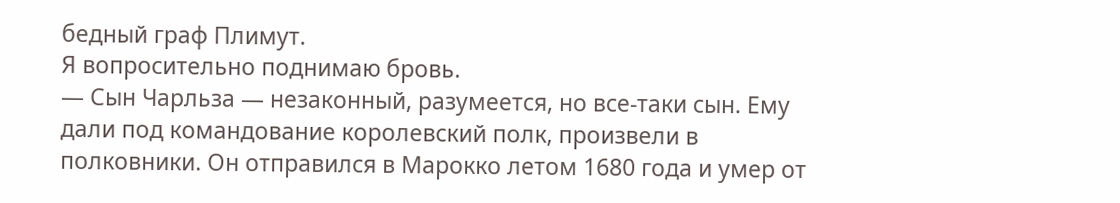бедный граф Плимут.
Я вопросительно поднимаю бровь.
— Сын Чарльза — незаконный, разумеется, но все-таки сын. Ему дали под командование королевский полк, произвели в полковники. Он отправился в Марокко летом 1680 года и умер от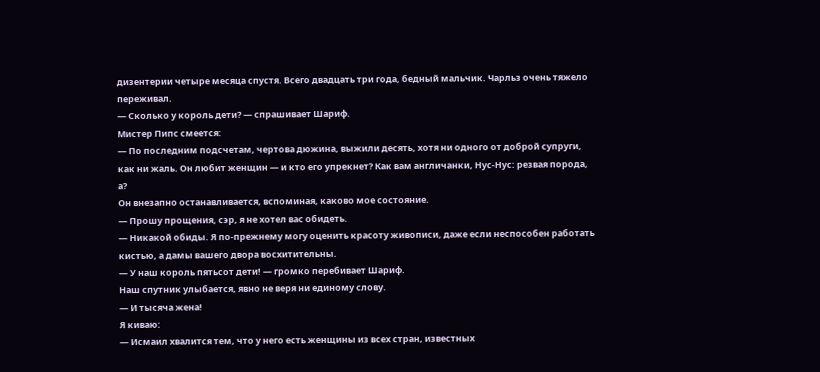дизентерии четыре месяца спустя. Всего двадцать три года, бедный мальчик. Чарльз очень тяжело переживал.
— Сколько у король дети? — спрашивает Шариф.
Мистер Пипс смеется:
— По последним подсчетам, чертова дюжина, выжили десять, хотя ни одного от доброй супруги, как ни жаль. Он любит женщин — и кто его упрекнет? Как вам англичанки, Нус-Нус: резвая порода, а?
Он внезапно останавливается, вспоминая, каково мое состояние.
— Прошу прощения, сэр, я не хотел вас обидеть.
— Никакой обиды. Я по-прежнему могу оценить красоту живописи, даже если неспособен работать кистью, а дамы вашего двора восхитительны.
— У наш король пятьсот дети! — громко перебивает Шариф.
Наш спутник улыбается, явно не веря ни единому слову.
— И тысяча жена!
Я киваю:
— Исмаил хвалится тем, что у него есть женщины из всех стран, известных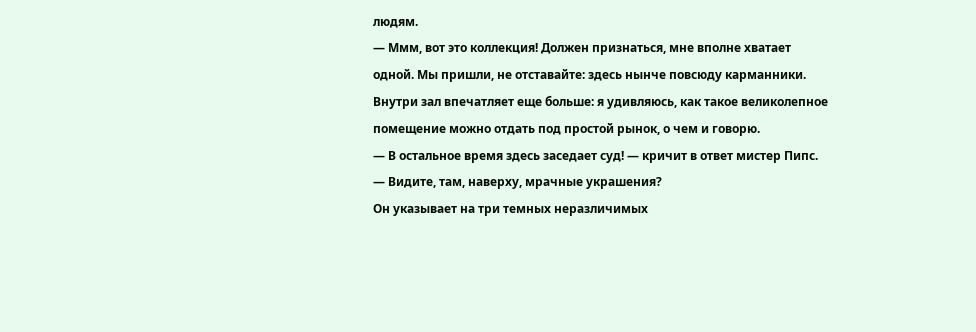людям.
— Ммм, вот это коллекция! Должен признаться, мне вполне хватает одной. Мы пришли, не отставайте: здесь нынче повсюду карманники.
Внутри зал впечатляет еще больше: я удивляюсь, как такое великолепное помещение можно отдать под простой рынок, о чем и говорю.
— В остальное время здесь заседает суд! — кричит в ответ мистер Пипс. — Видите, там, наверху, мрачные украшения?
Он указывает на три темных неразличимых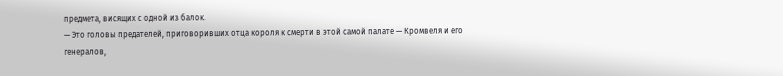предмета, висящих с одной из балок.
— Это головы предателей, приговоривших отца короля к смерти в этой самой палате — Кромвеля и его генералов,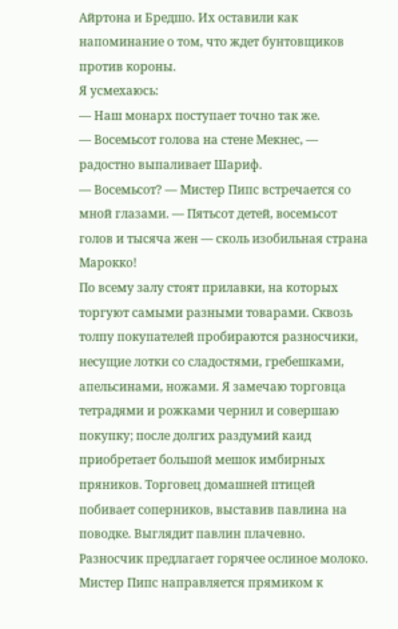Айртона и Бредшо. Их оставили как напоминание о том, что ждет бунтовщиков против короны.
Я усмехаюсь:
— Наш монарх поступает точно так же.
— Восемьсот голова на стене Мекнес, — радостно выпаливает Шариф.
— Восемьсот? — Мистер Пипс встречается со мной глазами. — Пятьсот детей, восемьсот голов и тысяча жен — сколь изобильная страна Марокко!
По всему залу стоят прилавки, на которых торгуют самыми разными товарами. Сквозь толпу покупателей пробираются разносчики, несущие лотки со сладостями, гребешками, апельсинами, ножами. Я замечаю торговца тетрадями и рожками чернил и совершаю покупку; после долгих раздумий каид приобретает большой мешок имбирных пряников. Торговец домашней птицей побивает соперников, выставив павлина на поводке. Выглядит павлин плачевно. Разносчик предлагает горячее ослиное молоко. Мистер Пипс направляется прямиком к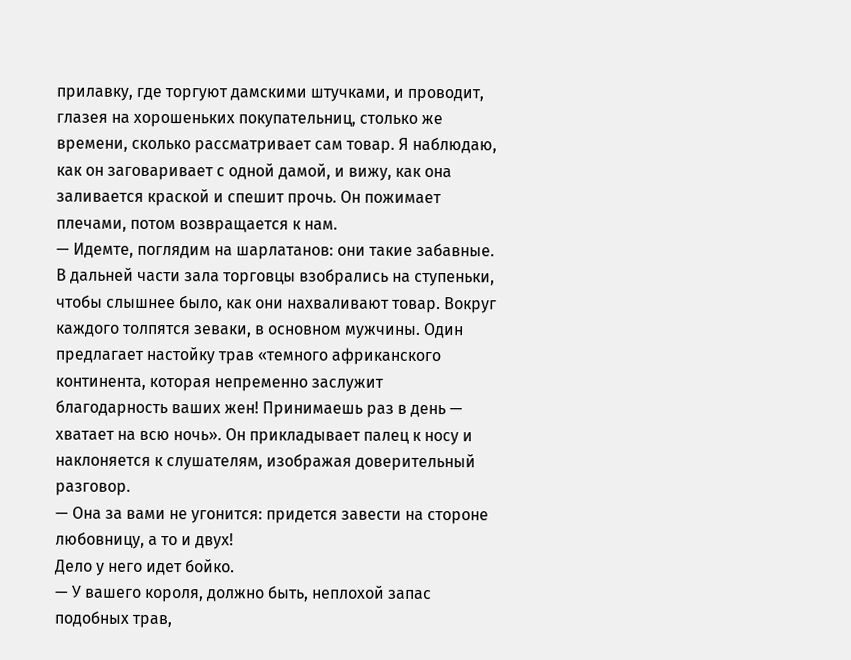прилавку, где торгуют дамскими штучками, и проводит, глазея на хорошеньких покупательниц, столько же времени, сколько рассматривает сам товар. Я наблюдаю, как он заговаривает с одной дамой, и вижу, как она заливается краской и спешит прочь. Он пожимает плечами, потом возвращается к нам.
— Идемте, поглядим на шарлатанов: они такие забавные.
В дальней части зала торговцы взобрались на ступеньки, чтобы слышнее было, как они нахваливают товар. Вокруг каждого толпятся зеваки, в основном мужчины. Один предлагает настойку трав «темного африканского континента, которая непременно заслужит благодарность ваших жен! Принимаешь раз в день — хватает на всю ночь». Он прикладывает палец к носу и наклоняется к слушателям, изображая доверительный разговор.
— Она за вами не угонится: придется завести на стороне любовницу, а то и двух!
Дело у него идет бойко.
— У вашего короля, должно быть, неплохой запас подобных трав,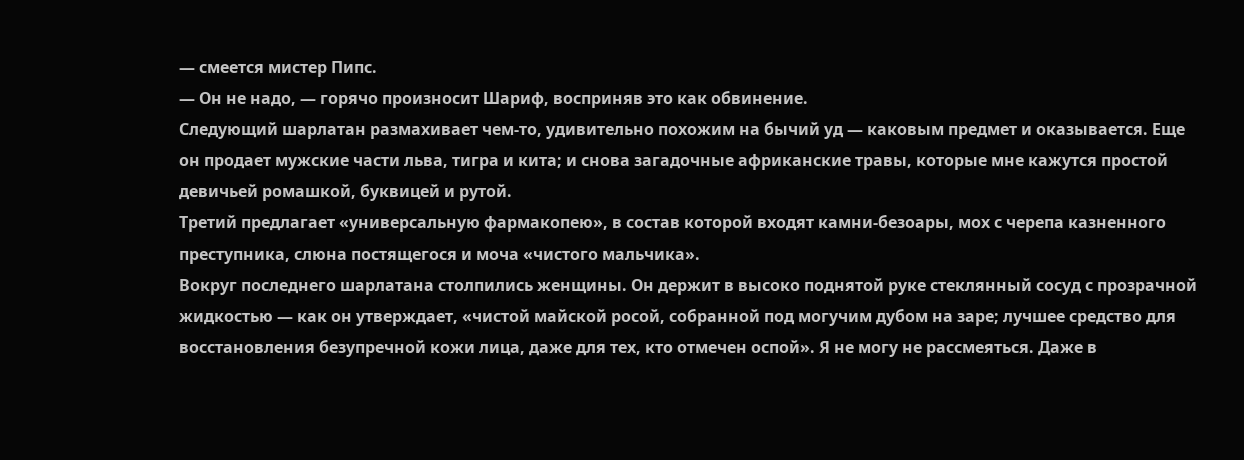— смеется мистер Пипс.
— Он не надо, — горячо произносит Шариф, восприняв это как обвинение.
Следующий шарлатан размахивает чем-то, удивительно похожим на бычий уд — каковым предмет и оказывается. Еще он продает мужские части льва, тигра и кита; и снова загадочные африканские травы, которые мне кажутся простой девичьей ромашкой, буквицей и рутой.
Третий предлагает «универсальную фармакопею», в состав которой входят камни-безоары, мох с черепа казненного преступника, слюна постящегося и моча «чистого мальчика».
Вокруг последнего шарлатана столпились женщины. Он держит в высоко поднятой руке стеклянный сосуд с прозрачной жидкостью — как он утверждает, «чистой майской росой, собранной под могучим дубом на заре; лучшее средство для восстановления безупречной кожи лица, даже для тех, кто отмечен оспой». Я не могу не рассмеяться. Даже в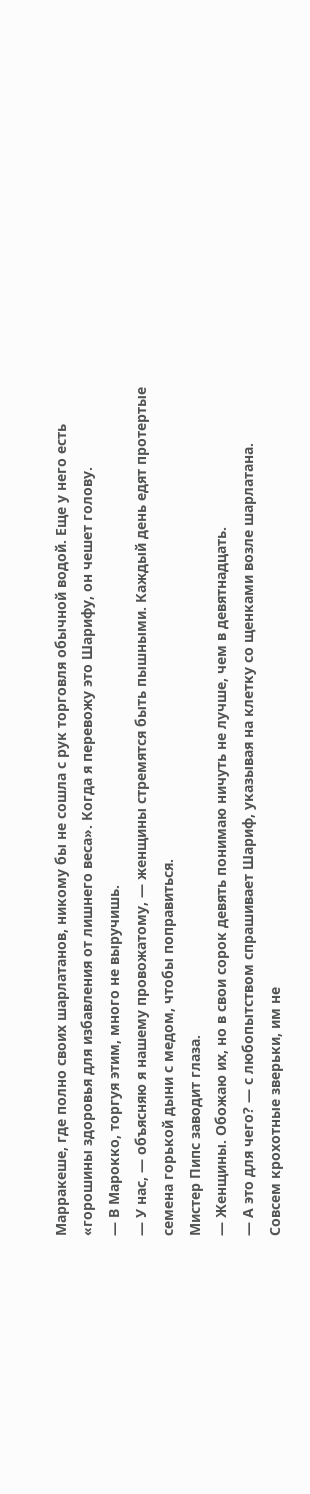Марракеше, где полно своих шарлатанов, никому бы не сошла с рук торговля обычной водой. Еще у него есть «горошины здоровья для избавления от лишнего веса». Когда я перевожу это Шарифу, он чешет голову.
— В Марокко, торгуя этим, много не выручишь.
— У нас, — объясняю я нашему провожатому, — женщины стремятся быть пышными. Каждый день едят протертые семена горькой дыни с медом, чтобы поправиться.
Мистер Пипс заводит глаза.
— Женщины. Обожаю их, но в свои сорок девять понимаю ничуть не лучше, чем в девятнадцать.
— А это для чего? — с любопытством спрашивает Шариф, указывая на клетку со щенками возле шарлатана.
Совсем крохотные зверьки, им не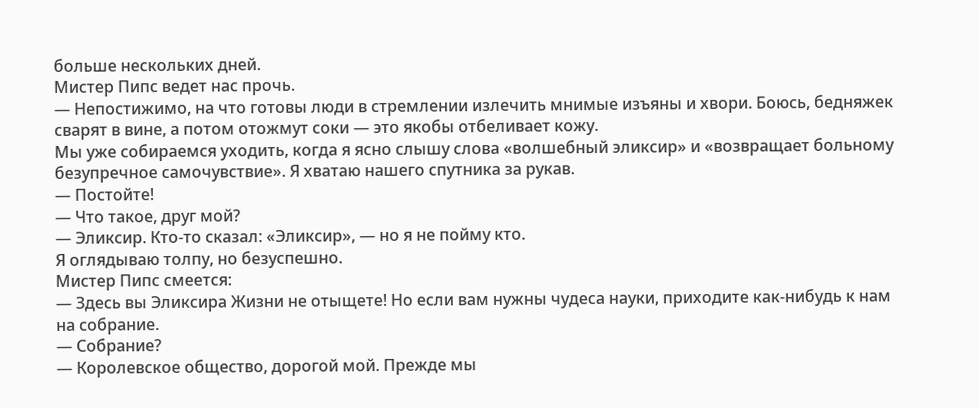больше нескольких дней.
Мистер Пипс ведет нас прочь.
— Непостижимо, на что готовы люди в стремлении излечить мнимые изъяны и хвори. Боюсь, бедняжек сварят в вине, а потом отожмут соки — это якобы отбеливает кожу.
Мы уже собираемся уходить, когда я ясно слышу слова «волшебный эликсир» и «возвращает больному безупречное самочувствие». Я хватаю нашего спутника за рукав.
— Постойте!
— Что такое, друг мой?
— Эликсир. Кто-то сказал: «Эликсир», — но я не пойму кто.
Я оглядываю толпу, но безуспешно.
Мистер Пипс смеется:
— Здесь вы Эликсира Жизни не отыщете! Но если вам нужны чудеса науки, приходите как-нибудь к нам на собрание.
— Собрание?
— Королевское общество, дорогой мой. Прежде мы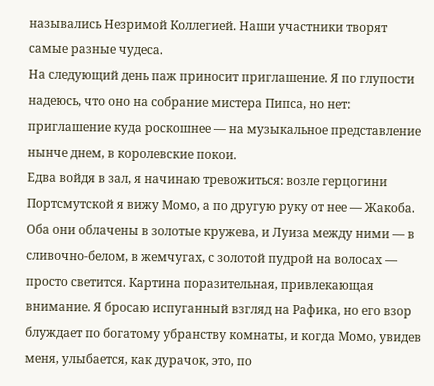назывались Незримой Коллегией. Наши участники творят самые разные чудеса.
На следующий день паж приносит приглашение. Я по глупости надеюсь, что оно на собрание мистера Пипса, но нет: приглашение куда роскошнее — на музыкальное представление нынче днем, в королевские покои.
Едва войдя в зал, я начинаю тревожиться: возле герцогини Портсмутской я вижу Момо, а по другую руку от нее — Жакоба. Оба они облачены в золотые кружева, и Луиза между ними — в сливочно-белом, в жемчугах, с золотой пудрой на волосах — просто светится. Картина поразительная, привлекающая внимание. Я бросаю испуганный взгляд на Рафика, но его взор блуждает по богатому убранству комнаты, и когда Момо, увидев меня, улыбается, как дурачок, это, по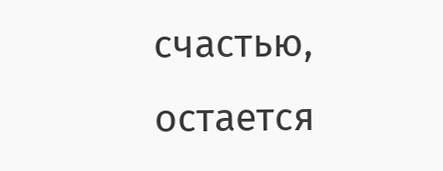счастью, остается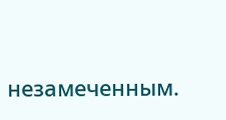незамеченным.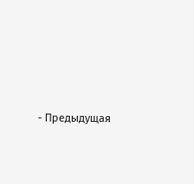- Предыдущая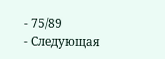- 75/89
- Следующая